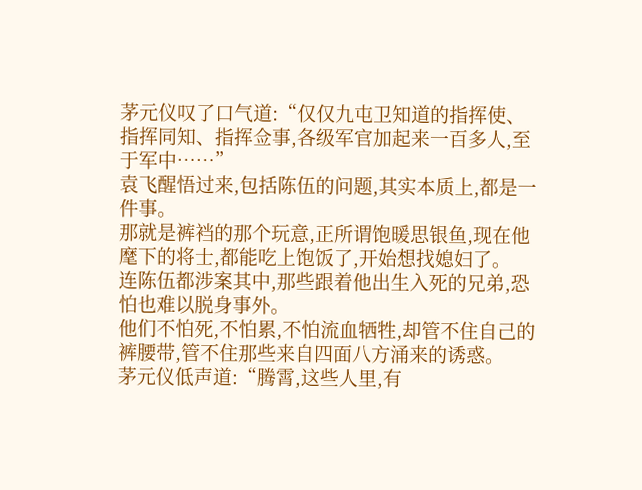茅元仪叹了口气道:“仅仅九屯卫知道的指挥使、指挥同知、指挥佥事,各级军官加起来一百多人,至于军中……”
袁飞醒悟过来,包括陈伍的问题,其实本质上,都是一件事。
那就是裤裆的那个玩意,正所谓饱暖思银鱼,现在他麾下的将士,都能吃上饱饭了,开始想找媳妇了。
连陈伍都涉案其中,那些跟着他出生入死的兄弟,恐怕也难以脱身事外。
他们不怕死,不怕累,不怕流血牺牲,却管不住自己的裤腰带,管不住那些来自四面八方涌来的诱惑。
茅元仪低声道:“腾霄,这些人里,有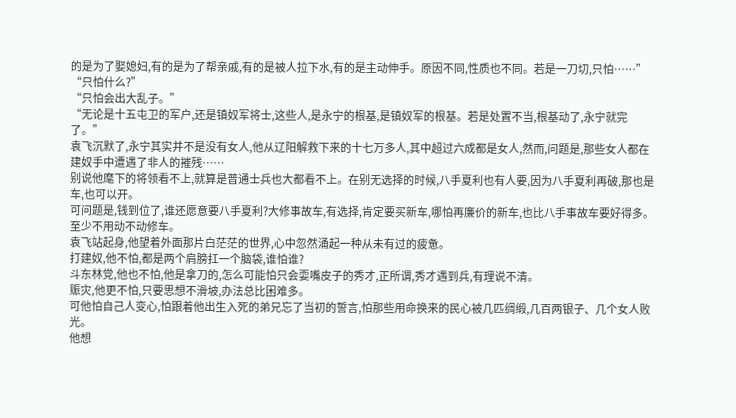的是为了娶媳妇,有的是为了帮亲戚,有的是被人拉下水,有的是主动伸手。原因不同,性质也不同。若是一刀切,只怕……”
“只怕什么?”
“只怕会出大乱子。”
“无论是十五屯卫的军户,还是镇奴军将士,这些人,是永宁的根基,是镇奴军的根基。若是处置不当,根基动了,永宁就完了。”
袁飞沉默了,永宁其实并不是没有女人,他从辽阳解救下来的十七万多人,其中超过六成都是女人,然而,问题是,那些女人都在建奴手中遭遇了非人的摧残……
别说他麾下的将领看不上,就算是普通士兵也大都看不上。在别无选择的时候,八手夏利也有人要,因为八手夏利再破,那也是车,也可以开。
可问题是,钱到位了,谁还愿意要八手夏利?大修事故车,有选择,肯定要买新车,哪怕再廉价的新车,也比八手事故车要好得多。
至少不用动不动修车。
袁飞站起身,他望着外面那片白茫茫的世界,心中忽然涌起一种从未有过的疲惫。
打建奴,他不怕,都是两个肩膀扛一个脑袋,谁怕谁?
斗东林党,他也不怕,他是拿刀的,怎么可能怕只会耍嘴皮子的秀才,正所谓,秀才遇到兵,有理说不清。
赈灾,他更不怕,只要思想不滑坡,办法总比困难多。
可他怕自己人变心,怕跟着他出生入死的弟兄忘了当初的誓言,怕那些用命换来的民心被几匹绸缎,几百两银子、几个女人败光。
他想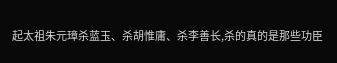起太祖朱元璋杀蓝玉、杀胡惟庸、杀李善长,杀的真的是那些功臣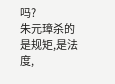吗?
朱元璋杀的是规矩,是法度,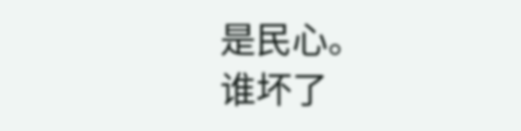是民心。
谁坏了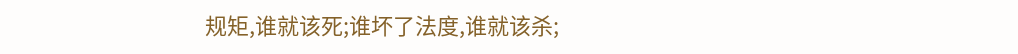规矩,谁就该死;谁坏了法度,谁就该杀;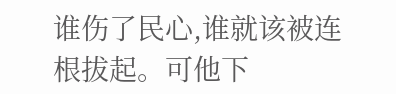谁伤了民心,谁就该被连根拔起。可他下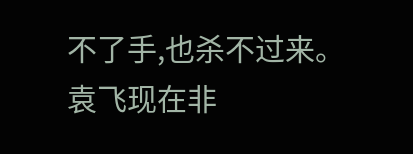不了手,也杀不过来。
袁飞现在非